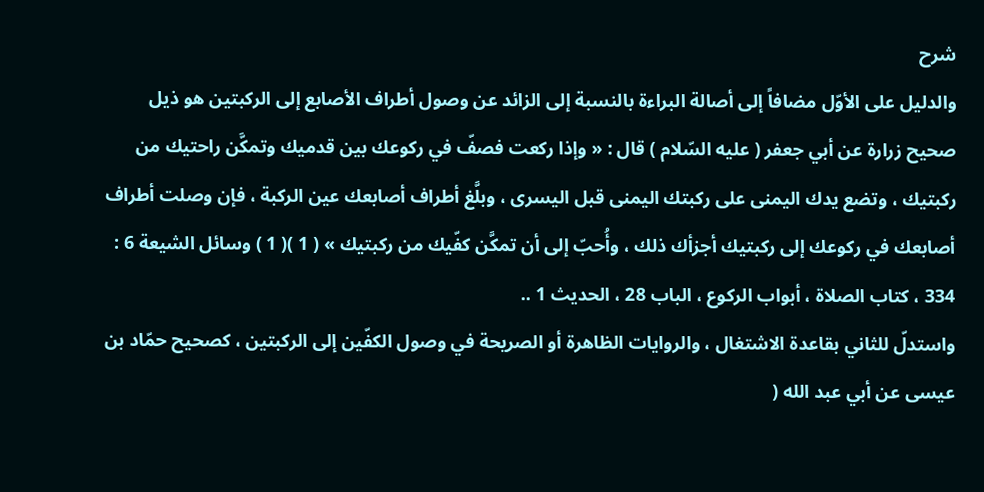شرح
والدليل على الأوّل مضافاً إلى أصالة البراءة بالنسبة إلى الزائد عن وصول أطراف الأصابع إلى الركبتين هو ذيل صحيح زرارة عن أبي جعفر ( عليه السّلام ) قال : « وإذا ركعت فصفّ في ركوعك بين قدميك وتمكَّن راحتيك من ركبتيك ، وتضع يدك اليمنى على ركبتك اليمنى قبل اليسرى ، وبلَّغ أطراف أصابعك عين الركبة ، فإن وصلت أطراف أصابعك في ركوعك إلى ركبتيك أجزأك ذلك ، وأُحبّ إلى أن تمكَّن كفّيك من ركبتيك » ( 1 )( 1 ) وسائل الشيعة 6 : 334 ، كتاب الصلاة ، أبواب الركوع ، الباب 28 ، الحديث 1 ..
واستدلّ للثاني بقاعدة الاشتغال ، والروايات الظاهرة أو الصريحة في وصول الكفّين إلى الركبتين ، كصحيح حمّاد بن عيسى عن أبي عبد الله (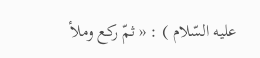عليه السّلام ) : « ثمّ ركع وملأ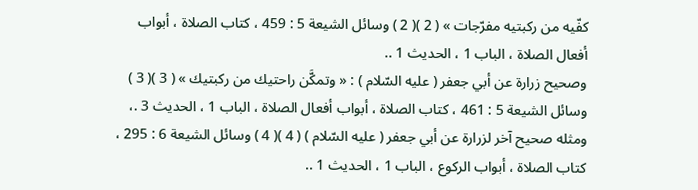كفّيه من ركبتيه مفرّجات » ( 2 )( 2 ) وسائل الشيعة 5 : 459 ، كتاب الصلاة ، أبواب أفعال الصلاة ، الباب 1 ، الحديث 1 ..
وصحيح زرارة عن أبي جعفر ( عليه السّلام ) : « وتمكَّن راحتيك من ركبتيك » ( 3 )( 3 ) وسائل الشيعة 5 : 461 ، كتاب الصلاة ، أبواب أفعال الصلاة ، الباب 1 ، الحديث 3 .، ومثله صحيح آخر لزرارة عن أبي جعفر ( عليه السّلام ) ( 4 )( 4 ) وسائل الشيعة 6 : 295 ، كتاب الصلاة ، أبواب الركوع ، الباب 1 ، الحديث 1 ..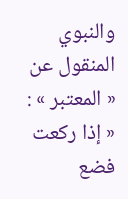والنبوي المنقول عن « المعتبر » : « إذا ركعت فضع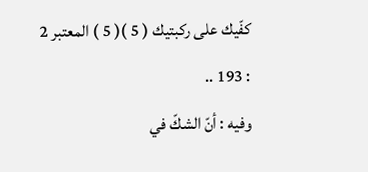كفّيك على ركبتيك ( 5 )( 5 ) المعتبر 2 : 193 ..
وفيه : أنّ الشكّ في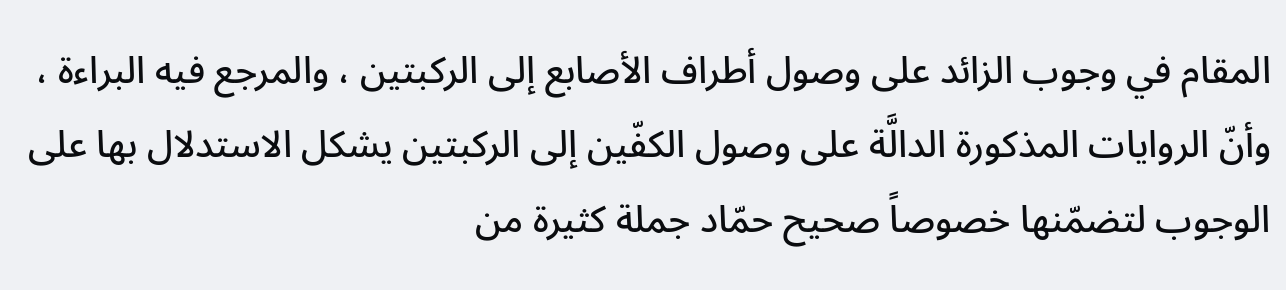المقام في وجوب الزائد على وصول أطراف الأصابع إلى الركبتين ، والمرجع فيه البراءة ، وأنّ الروايات المذكورة الدالَّة على وصول الكفّين إلى الركبتين يشكل الاستدلال بها على الوجوب لتضمّنها خصوصاً صحيح حمّاد جملة كثيرة من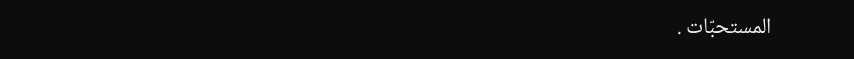المستحبّات .